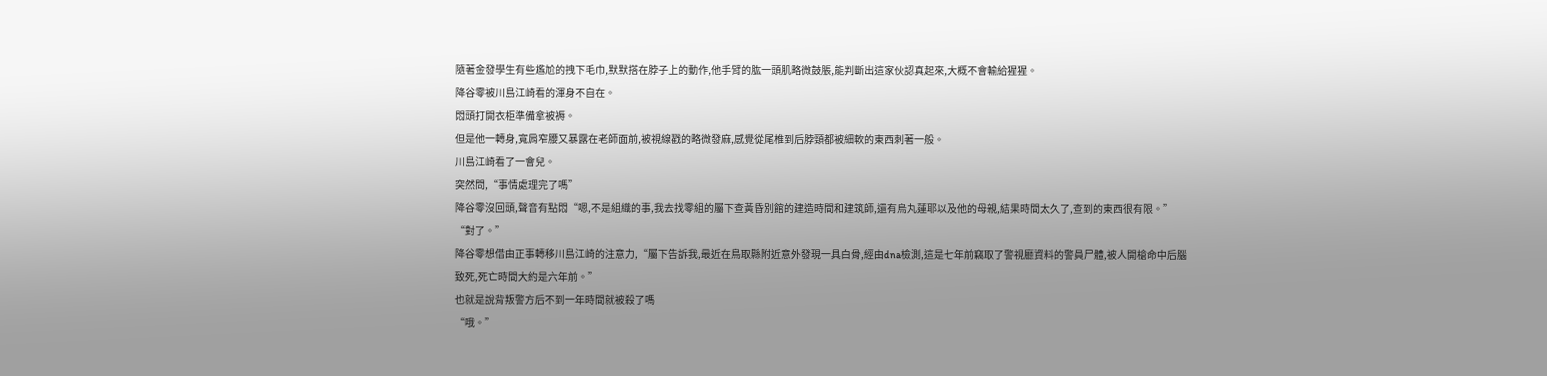隨著金發學生有些尷尬的拽下毛巾,默默搭在脖子上的動作,他手臂的肱一頭肌略微鼓脹,能判斷出這家伙認真起來,大概不會輸給猩猩。
降谷零被川島江崎看的渾身不自在。
悶頭打開衣柜準備拿被褥。
但是他一轉身,寬肩窄腰又暴露在老師面前,被視線戳的略微發麻,感覺從尾椎到后脖頸都被細軟的東西刺著一般。
川島江崎看了一會兒。
突然問,“事情處理完了嗎”
降谷零沒回頭,聲音有點悶“嗯,不是組織的事,我去找零組的屬下查黃昏別館的建造時間和建筑師,還有烏丸蓮耶以及他的母親,結果時間太久了,查到的東西很有限。”
“對了。”
降谷零想借由正事轉移川島江崎的注意力,“屬下告訴我,最近在鳥取縣附近意外發現一具白骨,經由dna檢測,這是七年前竊取了警視廳資料的警員尸體,被人開槍命中后腦致死,死亡時間大約是六年前。”
也就是說背叛警方后不到一年時間就被殺了嗎
“哦。”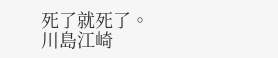死了就死了。
川島江崎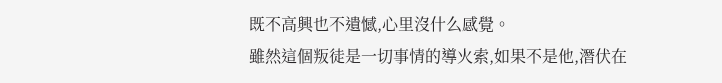既不高興也不遺憾,心里沒什么感覺。
雖然這個叛徒是一切事情的導火索,如果不是他,潛伏在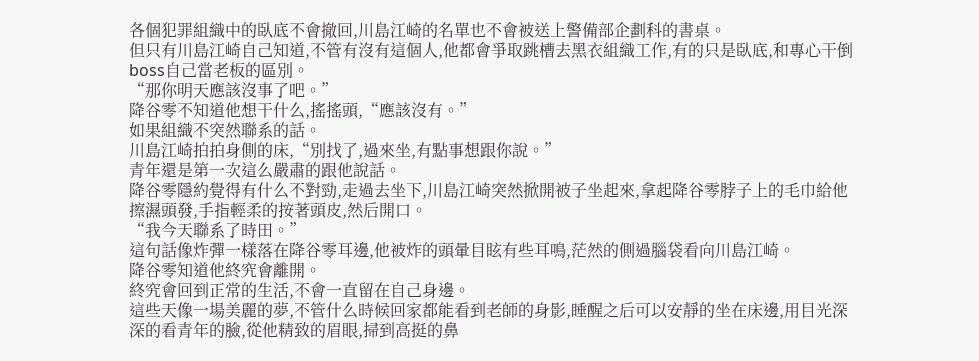各個犯罪組織中的臥底不會撤回,川島江崎的名單也不會被送上警備部企劃科的書桌。
但只有川島江崎自己知道,不管有沒有這個人,他都會爭取跳槽去黑衣組織工作,有的只是臥底,和專心干倒boss自己當老板的區別。
“那你明天應該沒事了吧。”
降谷零不知道他想干什么,搖搖頭,“應該沒有。”
如果組織不突然聯系的話。
川島江崎拍拍身側的床,“別找了,過來坐,有點事想跟你說。”
青年還是第一次這么嚴肅的跟他說話。
降谷零隱約覺得有什么不對勁,走過去坐下,川島江崎突然掀開被子坐起來,拿起降谷零脖子上的毛巾給他擦濕頭發,手指輕柔的按著頭皮,然后開口。
“我今天聯系了時田。”
這句話像炸彈一樣落在降谷零耳邊,他被炸的頭暈目眩有些耳鳴,茫然的側過腦袋看向川島江崎。
降谷零知道他終究會離開。
終究會回到正常的生活,不會一直留在自己身邊。
這些天像一場美麗的夢,不管什么時候回家都能看到老師的身影,睡醒之后可以安靜的坐在床邊,用目光深深的看青年的臉,從他精致的眉眼,掃到高挺的鼻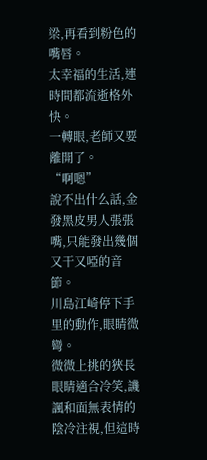梁,再看到粉色的嘴唇。
太幸福的生活,連時間都流逝格外快。
一轉眼,老師又要離開了。
“啊嗯”
說不出什么話,金發黑皮男人張張嘴,只能發出幾個又干又啞的音節。
川島江崎停下手里的動作,眼睛微彎。
微微上挑的狹長眼睛適合冷笑,譏諷和面無表情的陰冷注視,但這時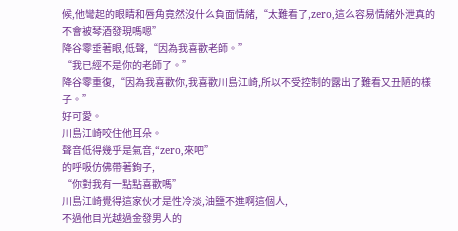候,他彎起的眼睛和唇角竟然沒什么負面情緒,“太難看了,zero,這么容易情緒外泄真的不會被琴酒發現嗎嗯”
降谷零垂著眼,低聲,“因為我喜歡老師。”
“我已經不是你的老師了。”
降谷零重復,“因為我喜歡你,我喜歡川島江崎,所以不受控制的露出了難看又丑陋的樣子。”
好可愛。
川島江崎咬住他耳朵。
聲音低得幾乎是氣音,“zero,來吧”
的呼吸仿佛帶著鉤子,
“你對我有一點點喜歡嗎”
川島江崎覺得這家伙才是性冷淡,油鹽不進啊這個人,
不過他目光越過金發男人的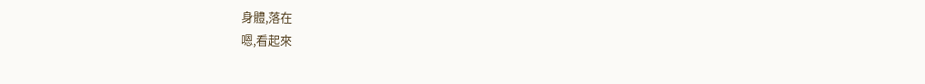身體,落在
嗯,看起來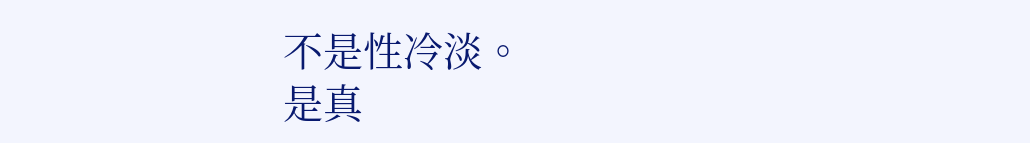不是性冷淡。
是真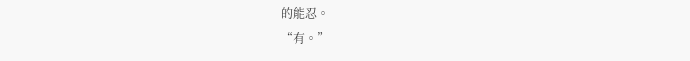的能忍。
“有。”